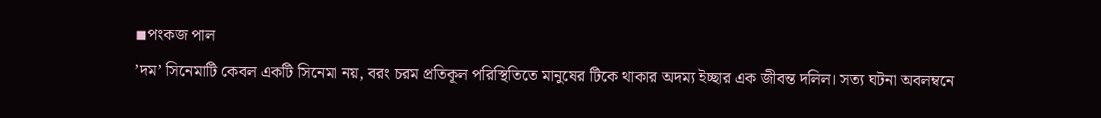◾পংকজ পাল
’দম’ সিনেমাটি কেবল একটি সিনেমা নয়, বরং চরম প্রতিকূল পরিস্থিতিতে মানুষের টিকে থাকার অদম্য ইচ্ছার এক জীবন্ত দলিল। সত্য ঘটনা অবলম্বনে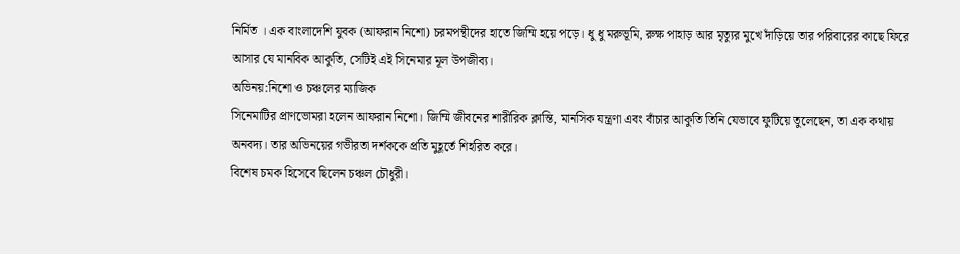নির্মিত । এক বাংলাদেশি যুবক (আফরান নিশো) চরমপন্থীদের হাতে জিম্মি হয়ে পড়ে। ধু ধু মরুভূমি, রুক্ষ পাহাড় আর মৃত্যুর মুখে দাঁড়িয়ে তার পরিবারের কাছে ফিরে আসার যে মানবিক আকুতি, সেটিই এই সিনেমার মূল উপজীব্য।
অভিনয়:নিশো ও চঞ্চলের ম্যাজিক
সিনেমাটির প্রাণভোমরা হলেন আফরান নিশো। জিম্মি জীবনের শারীরিক ক্লান্তি, মানসিক যন্ত্রণা এবং বাঁচার আকুতি তিনি যেভাবে ফুটিয়ে তুলেছেন, তা এক কথায় অনবদ্য। তার অভিনয়ের গভীরতা দর্শককে প্রতি মুহূর্তে শিহরিত করে।
বিশেষ চমক হিসেবে ছিলেন চঞ্চল চৌধুরী।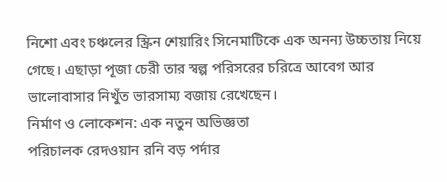নিশো এবং চঞ্চলের স্ক্রিন শেয়ারিং সিনেমাটিকে এক অনন্য উচ্চতায় নিয়ে গেছে। এছাড়া পূজা চেরী তার স্বল্প পরিসরের চরিত্রে আবেগ আর ভালোবাসার নিখুঁত ভারসাম্য বজায় রেখেছেন।
নির্মাণ ও লোকেশন: এক নতুন অভিজ্ঞতা
পরিচালক রেদওয়ান রনি বড় পর্দার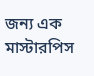জন্য এক মাস্টারপিস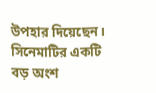উপহার দিয়েছেন। সিনেমাটির একটি বড় অংশ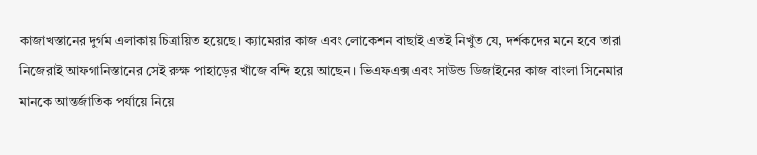কাজাখস্তানের দুর্গম এলাকায় চিত্রায়িত হয়েছে। ক্যামেরার কাজ এবং লোকেশন বাছাই এতই নিখুঁত যে, দর্শকদের মনে হবে তারা নিজেরাই আফগানিস্তানের সেই রুক্ষ পাহাড়ের খাঁজে বন্দি হয়ে আছেন। ভিএফএক্স এবং সাউন্ড ডিজাইনের কাজ বাংলা সিনেমার মানকে আন্তর্জাতিক পর্যায়ে নিয়ে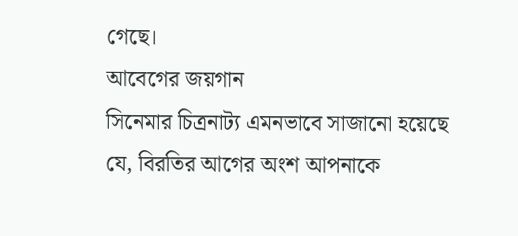গেছে।
আবেগের জয়গান
সিনেমার চিত্রনাট্য এমনভাবে সাজানো হয়েছে যে, বিরতির আগের অংশ আপনাকে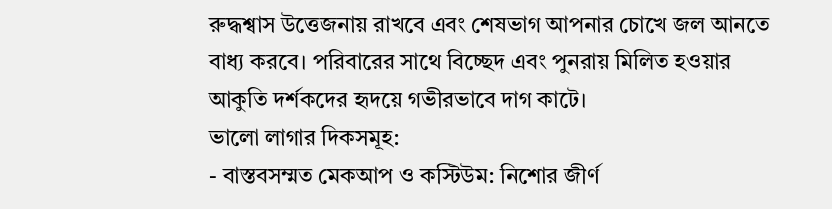রুদ্ধশ্বাস উত্তেজনায় রাখবে এবং শেষভাগ আপনার চোখে জল আনতে বাধ্য করবে। পরিবারের সাথে বিচ্ছেদ এবং পুনরায় মিলিত হওয়ার আকুতি দর্শকদের হৃদয়ে গভীরভাবে দাগ কাটে।
ভালো লাগার দিকসমূহ:
- বাস্তবসম্মত মেকআপ ও কস্টিউম: নিশোর জীর্ণ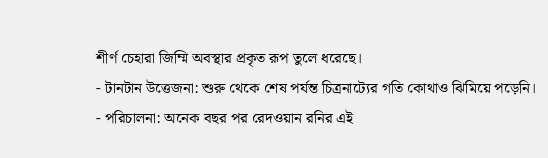শীর্ণ চেহারা জিম্মি অবস্থার প্রকৃত রূপ তুলে ধরেছে।
- টানটান উত্তেজনা: শুরু থেকে শেষ পর্যন্ত চিত্রনাট্যের গতি কোথাও ঝিমিয়ে পড়েনি।
- পরিচালনা: অনেক বছর পর রেদওয়ান রনির এই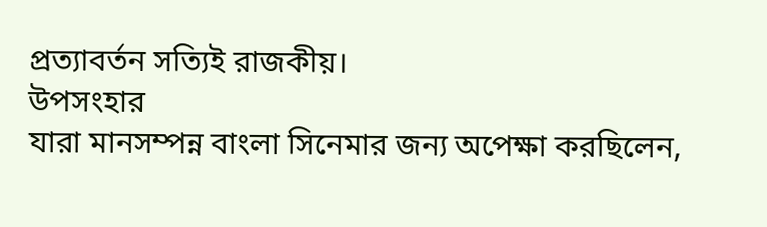প্রত্যাবর্তন সত্যিই রাজকীয়।
উপসংহার
যারা মানসম্পন্ন বাংলা সিনেমার জন্য অপেক্ষা করছিলেন,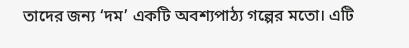তাদের জন্য ‘দম’ একটি অবশ্যপাঠ্য গল্পের মতো। এটি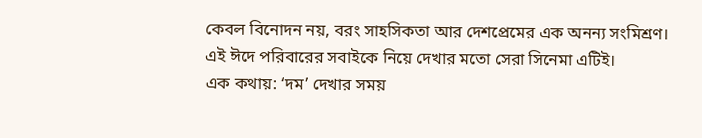কেবল বিনোদন নয়, বরং সাহসিকতা আর দেশপ্রেমের এক অনন্য সংমিশ্রণ। এই ঈদে পরিবারের সবাইকে নিয়ে দেখার মতো সেরা সিনেমা এটিই।
এক কথায়: ‘দম’ দেখার সময়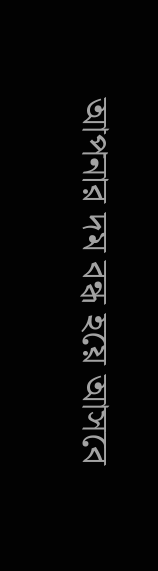আপনার দম বন্ধ হয়ে আসবে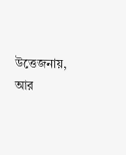উত্তেজনায়, আর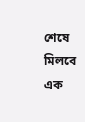শেষে মিলবে এক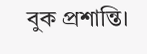বুক প্রশান্তি।